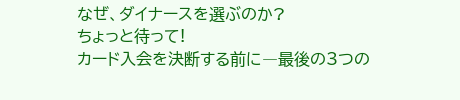なぜ、ダイナースを選ぶのか?
ちょっと待って!
カード入会を決断する前に―最後の3つの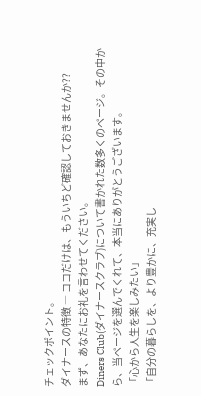チェックポイント。
ダイナースの特徴 ― ココだけは、もういちど確認しておきませんか??
まず、あなたにお礼を言わせてください。
Diners Club(ダイナースクラブ)について書かれた数多くのページ。その中から、当ページを選んでくれて、本当にありがとうございます。
「心から人生を楽しみたい」
「自分の暮らしを、より豊かに、充実し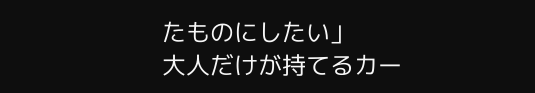たものにしたい」
大人だけが持てるカー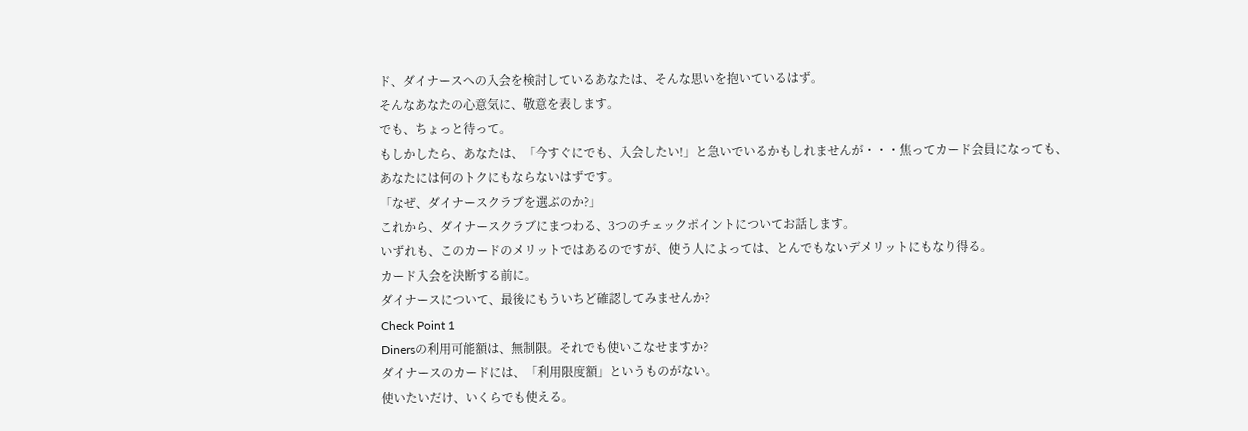ド、ダイナースへの入会を検討しているあなたは、そんな思いを抱いているはず。
そんなあなたの心意気に、敬意を表します。
でも、ちょっと待って。
もしかしたら、あなたは、「今すぐにでも、入会したい!」と急いでいるかもしれませんが・・・焦ってカード会員になっても、あなたには何のトクにもならないはずです。
「なぜ、ダイナースクラブを選ぶのか?」
これから、ダイナースクラブにまつわる、3つのチェックポイントについてお話します。
いずれも、このカードのメリットではあるのですが、使う人によっては、とんでもないデメリットにもなり得る。
カード入会を決断する前に。
ダイナースについて、最後にもういちど確認してみませんか?
Check Point 1
Dinersの利用可能額は、無制限。それでも使いこなせますか?
ダイナースのカードには、「利用限度額」というものがない。
使いたいだけ、いくらでも使える。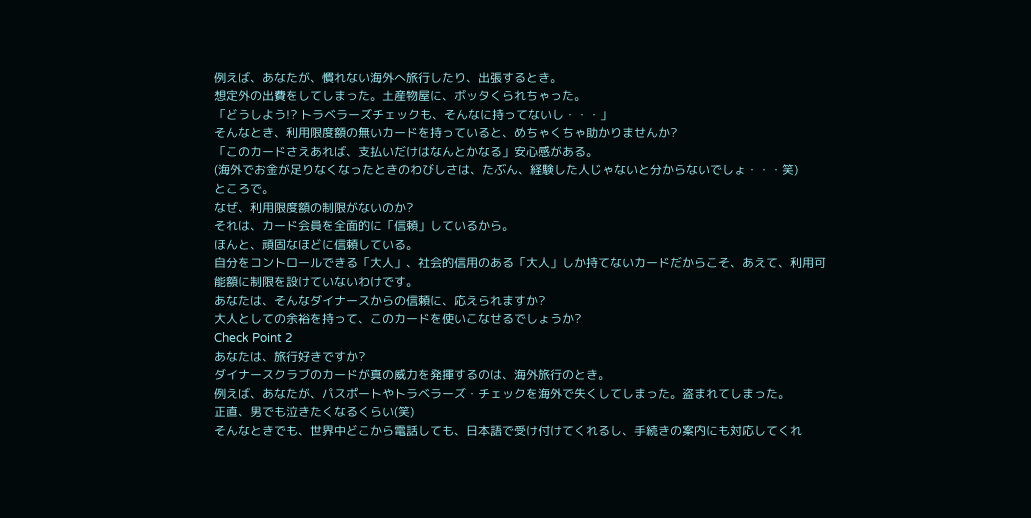例えば、あなたが、慣れない海外へ旅行したり、出張するとき。
想定外の出費をしてしまった。土産物屋に、ボッタくられちゃった。
「どうしよう!? トラベラーズチェックも、そんなに持ってないし・・・」
そんなとき、利用限度額の無いカードを持っていると、めちゃくちゃ助かりませんか?
「このカードさえあれば、支払いだけはなんとかなる」安心感がある。
(海外でお金が足りなくなったときのわびしさは、たぶん、経験した人じゃないと分からないでしょ・・・笑)
ところで。
なぜ、利用限度額の制限がないのか?
それは、カード会員を全面的に「信頼」しているから。
ほんと、頑固なほどに信頼している。
自分をコントロールできる「大人」、社会的信用のある「大人」しか持てないカードだからこそ、あえて、利用可能額に制限を設けていないわけです。
あなたは、そんなダイナースからの信頼に、応えられますか?
大人としての余裕を持って、このカードを使いこなせるでしょうか?
Check Point 2
あなたは、旅行好きですか?
ダイナースクラブのカードが真の威力を発揮するのは、海外旅行のとき。
例えば、あなたが、パスポートやトラベラーズ・チェックを海外で失くしてしまった。盗まれてしまった。
正直、男でも泣きたくなるくらい(笑)
そんなときでも、世界中どこから電話しても、日本語で受け付けてくれるし、手続きの案内にも対応してくれ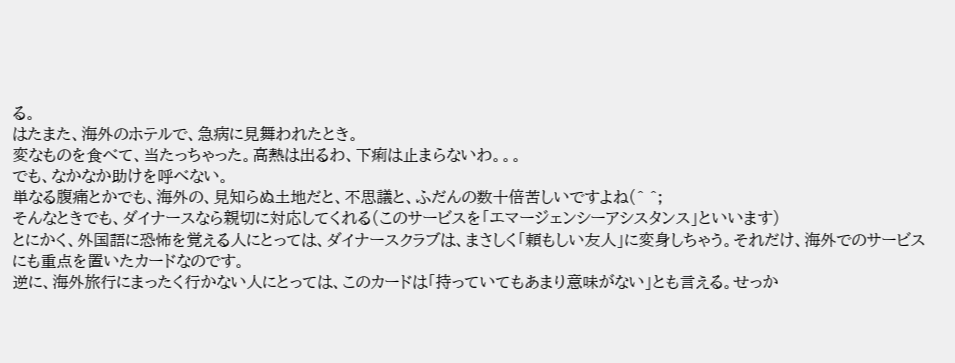る。
はたまた、海外のホテルで、急病に見舞われたとき。
変なものを食べて、当たっちゃった。高熱は出るわ、下痢は止まらないわ。。。
でも、なかなか助けを呼べない。
単なる腹痛とかでも、海外の、見知らぬ土地だと、不思議と、ふだんの数十倍苦しいですよね(^ ^;
そんなときでも、ダイナースなら親切に対応してくれる(このサービスを「エマージェンシーアシスタンス」といいます)
とにかく、外国語に恐怖を覚える人にとっては、ダイナースクラブは、まさしく「頼もしい友人」に変身しちゃう。それだけ、海外でのサービスにも重点を置いたカードなのです。
逆に、海外旅行にまったく行かない人にとっては、このカードは「持っていてもあまり意味がない」とも言える。せっか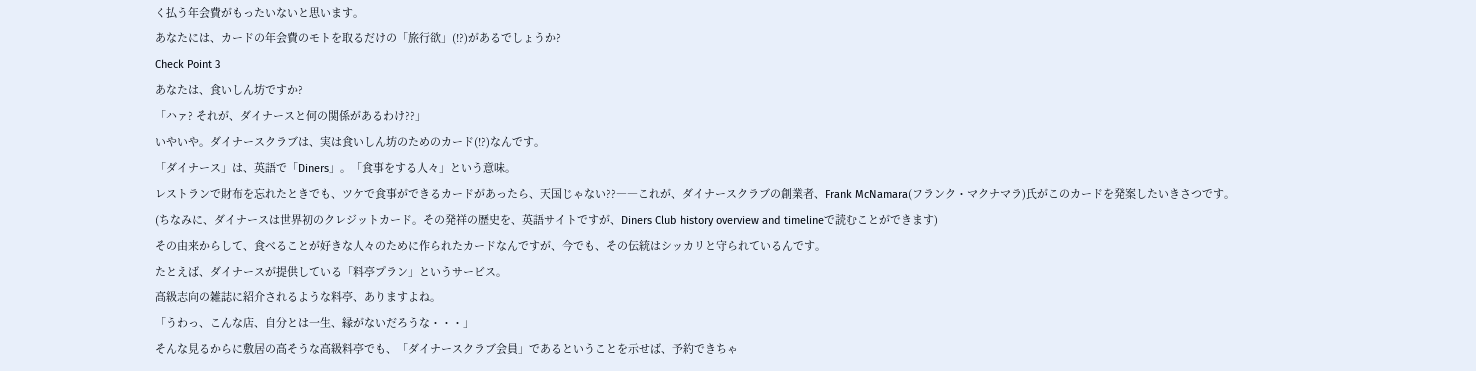く払う年会費がもったいないと思います。
あなたには、カードの年会費のモトを取るだけの「旅行欲」(!?)があるでしょうか?
Check Point 3
あなたは、食いしん坊ですか?
「ハァ? それが、ダイナースと何の関係があるわけ??」
いやいや。ダイナースクラブは、実は食いしん坊のためのカード(!?)なんです。
「ダイナース」は、英語で「Diners」。「食事をする人々」という意味。
レストランで財布を忘れたときでも、ツケで食事ができるカードがあったら、天国じゃない??――これが、ダイナースクラブの創業者、Frank McNamara(フランク・マクナマラ)氏がこのカードを発案したいきさつです。
(ちなみに、ダイナースは世界初のクレジットカード。その発祥の歴史を、英語サイトですが、Diners Club history overview and timelineで読むことができます)
その由来からして、食べることが好きな人々のために作られたカードなんですが、今でも、その伝統はシッカリと守られているんです。
たとえば、ダイナースが提供している「料亭プラン」というサービス。
高級志向の雑誌に紹介されるような料亭、ありますよね。
「うわっ、こんな店、自分とは一生、縁がないだろうな・・・」
そんな見るからに敷居の高そうな高級料亭でも、「ダイナースクラブ会員」であるということを示せば、予約できちゃ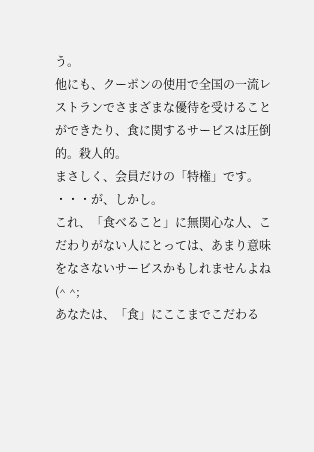う。
他にも、クーポンの使用で全国の一流レストランでさまざまな優待を受けることができたり、食に関するサービスは圧倒的。殺人的。
まさしく、会員だけの「特権」です。
・・・が、しかし。
これ、「食べること」に無関心な人、こだわりがない人にとっては、あまり意味をなさないサービスかもしれませんよね(^ ^;
あなたは、「食」にここまでこだわる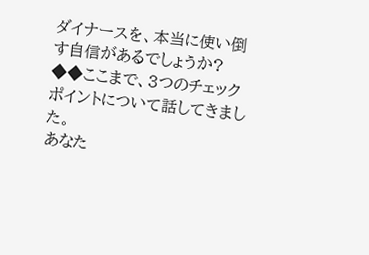ダイナースを、本当に使い倒す自信があるでしょうか?
◆◆ここまで、3つのチェックポイントについて話してきました。
あなた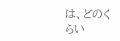は、どのくらい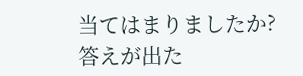当てはまりましたか?
答えが出た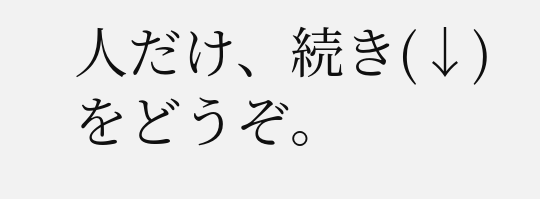人だけ、続き(↓)をどうぞ。